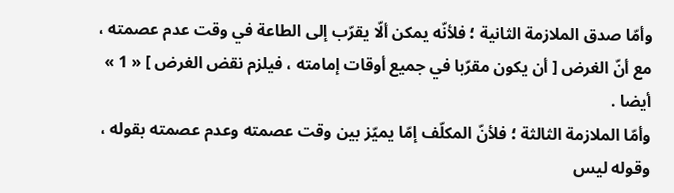وأمّا صدق الملازمة الثانية ؛ فلأنّه يمكن ألّا يقرّب إلى الطاعة في وقت عدم عصمته ، مع أنّ الغرض [ أن يكون مقرّبا في جميع أوقات إمامته ، فيلزم نقض الغرض ] « 1 » أيضا .
وأمّا الملازمة الثالثة ؛ فلأنّ المكلّف إمّا يميّز بين وقت عصمته وعدم عصمته بقوله ، وقوله ليس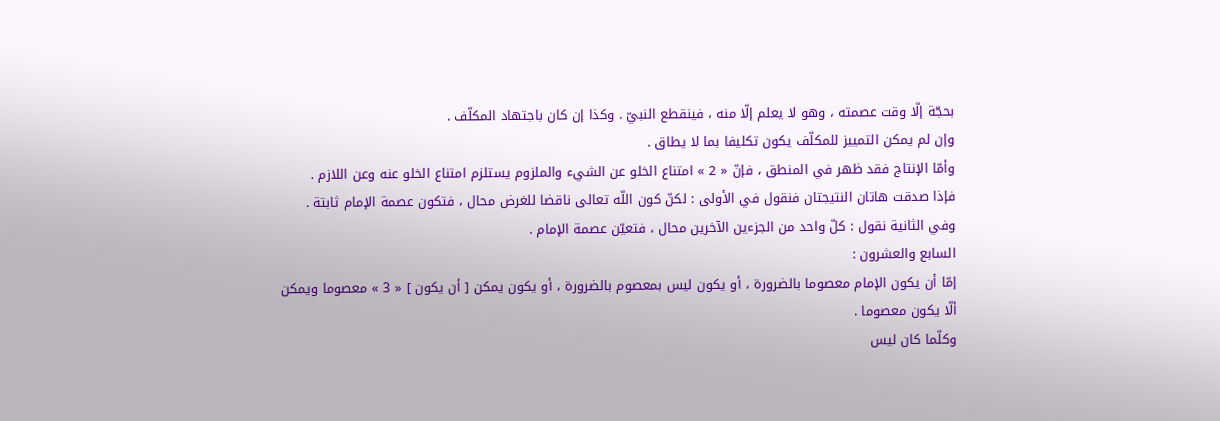بحجّة إلّا وقت عصمته ، وهو لا يعلم إلّا منه ، فينقطع النبيّ . وكذا إن كان باجتهاد المكلّف .
وإن لم يمكن التمييز للمكلّف يكون تكليفا بما لا يطاق .
وأمّا الإنتاج فقد ظهر في المنطق ، فإنّ « 2 » امتناع الخلو عن الشيء والملزوم يستلزم امتناع الخلو عنه وعن اللازم .
فإذا صدقت هاتان النتيجتان فنقول في الأولى : لكنّ كون اللّه تعالى ناقضا للغرض محال ، فتكون عصمة الإمام ثابتة .
وفي الثانية نقول : كلّ واحد من الجزءين الآخرين محال ، فتعيّن عصمة الإمام .
السابع والعشرون :
إمّا أن يكون الإمام معصوما بالضرورة ، أو يكون ليس بمعصوم بالضرورة ، أو يكون يمكن [ أن يكون ] « 3 » معصوما ويمكن ألّا يكون معصوما .
وكلّما كان ليس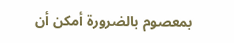بمعصوم بالضرورة أمكن أن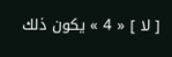[ لا ] « 4 » يكون ذلك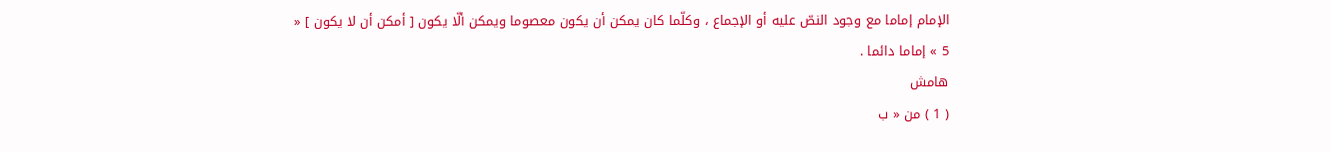الإمام إماما مع وجود النصّ عليه أو الإجماع ، وكلّما كان يمكن أن يكون معصوما ويمكن ألّا يكون [ أمكن أن لا يكون ] « 5 » إماما دائما .
هامش
( 1 ) من « ب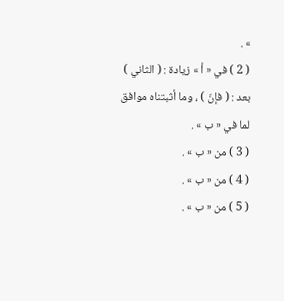» .
( 2 ) في « أ » زيادة : ( الثاني ) بعد : ( فإنّ ) ، وما أثبتناه موافق لما في « ب » .
( 3 ) من « ب » .
( 4 ) من « ب » .
( 5 ) من « ب » .